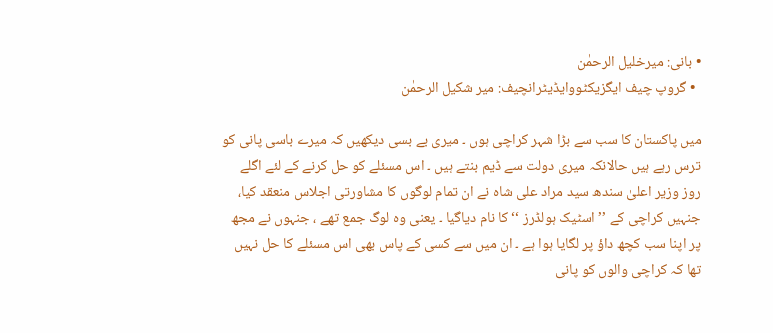• بانی: میرخلیل الرحمٰن
  • گروپ چیف ایگزیکٹووایڈیٹرانچیف: میر شکیل الرحمٰن

میں پاکستان کا سب سے بڑا شہر کراچی ہوں ۔ میری بے بسی دیکھیں کہ میرے باسی پانی کو ترس رہے ہیں حالانکہ میری دولت سے ڈیم بنتے ہیں ۔ اس مسئلے کو حل کرنے کے لئے اگلے روز وزیر اعلیٰ سندھ سید مراد علی شاہ نے ان تمام لوگوں کا مشاورتی اجلاس منعقد کیا، جنہیں کراچی کے ’’ اسٹیک ہولڈرز ‘‘ کا نام دیاگیا ۔ یعنی وہ لوگ جمع تھے ، جنہوں نے مجھ پر اپنا سب کچھ داؤ پر لگایا ہوا ہے ۔ ان میں سے کسی کے پاس بھی اس مسئلے کا حل نہیں تھا کہ کراچی والوں کو پانی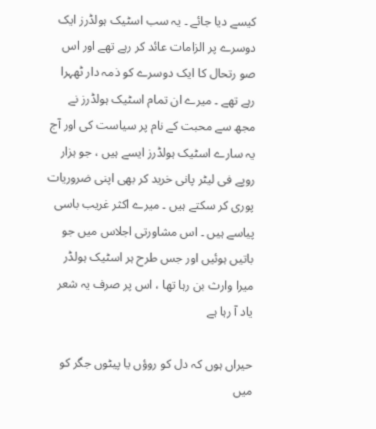کیسے دیا جائے ۔ یہ سب اسٹیک ہولڈرز ایک دوسرے پر الزامات عائد کر رہے تھے اور اس صو رتحال کا ایک دوسرے کو ذمہ دار ٹھہرا رہے تھے ۔ میرے ان تمام اسٹیک ہولڈرز نے مجھ سے محبت کے نام پر سیاست کی اور آج یہ سارے اسٹیک ہولڈرز ایسے ہیں ، جو ہزار روپے فی لیٹر پانی خرید کر بھی اپنی ضروریات پوری کر سکتے ہیں ۔ میرے اکثر غریب باسی پیاسے ہیں ۔ اس مشاورتی اجلاس میں جو باتیں ہوئیں اور جس طرح ہر اسٹیک ہولڈر میرا وارث بن رہا تھا ، اس پر صرف یہ شعر یاد آ رہا ہے

حیراں ہوں کہ دل کو روؤں یا پیٹوں جگر کو میں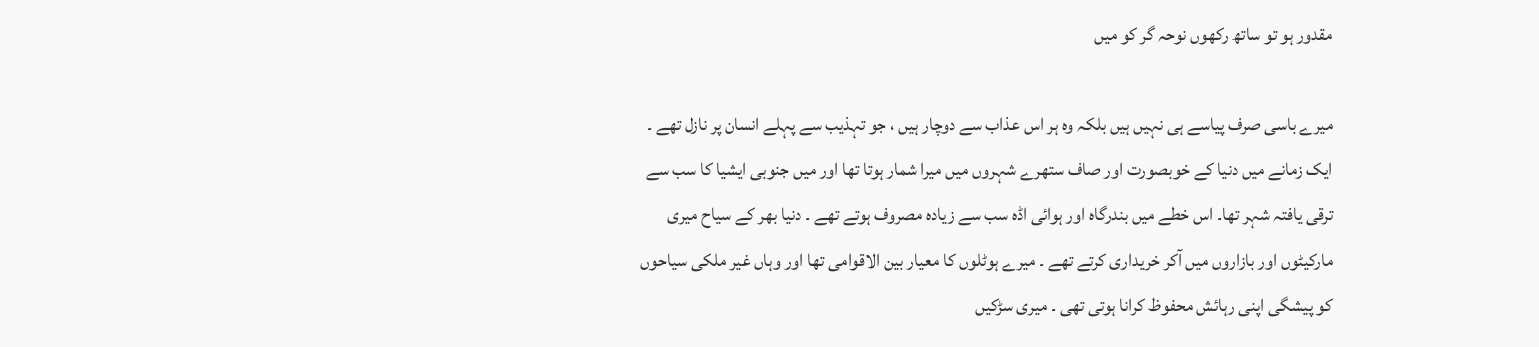مقدور ہو تو ساتھ رکھوں نوحہ گر کو میں

میرے باسی صرف پیاسے ہی نہیں ہیں بلکہ وہ ہر اس عذاب سے دوچار ہیں ، جو تہذیب سے پہلے انسان پر نازل تھے ۔ ایک زمانے میں دنیا کے خوبصورت اور صاف ستھرے شہروں میں میرا شمار ہوتا تھا اور میں جنوبی ایشیا کا سب سے ترقی یافتہ شہر تھا۔ اس خطے میں بندرگاہ اور ہوائی اڈہ سب سے زیادہ مصروف ہوتے تھے ۔ دنیا بھر کے سیاح میری مارکیٹوں اور بازاروں میں آکر خریداری کرتے تھے ۔ میرے ہوٹلوں کا معیار بین الاقوامی تھا اور وہاں غیر ملکی سیاحوں کو پیشگی اپنی رہائش محفوظ کرانا ہوتی تھی ۔ میری سڑکیں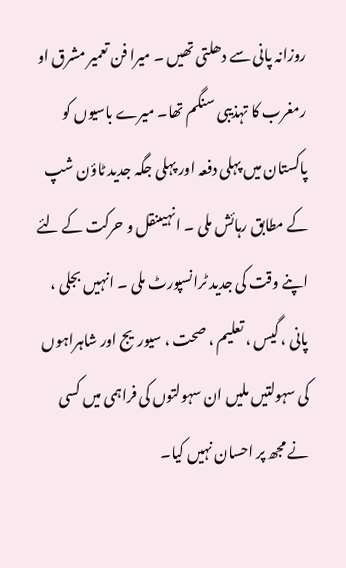روزانہ پانی سے دھلتی تھیں ۔ میرا فن تعمیر مشرق او رمغرب کا تہذیبی سنگم تھا۔ میرے باسیوں کو پاکستان میں پہلی دفعہ اور پہلی جگہ جدید ٹاؤن شپ کے مطابق رہائش ملی ۔ انہیںنقل و حرکت کے لئے اپنے وقت کی جدید ٹرانسپورٹ ملی ۔ انہیں بجلی ، پانی ، گیس ، تعلیم ، صحت ، سیوریج اور شاہراہوں کی سہولتیں ملیں ان سہولتوں کی فراہمی میں کسی نے مجھ پر احسان نہیں کیا۔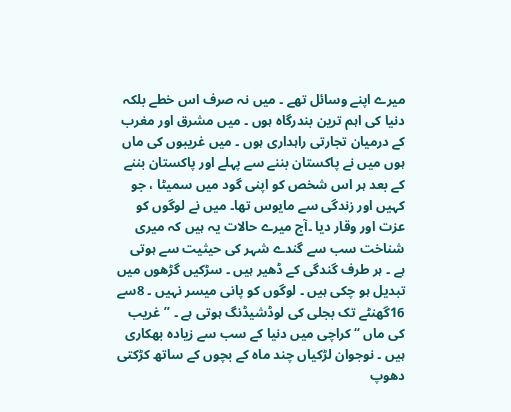میرے اپنے وسائل تھے ۔ میں نہ صرف اس خطے بلکہ دنیا کی اہم ترین بندرگاہ ہوں ۔ میں مشرق اور مغرب کے درمیان تجارتی راہداری ہوں ۔ میں غریبوں کی ماں ہوں میں نے پاکستان بننے سے پہلے اور پاکستان بننے کے بعد ہر اس شخص کو اپنی گود میں سمیٹا ، جو کہیں اور زندگی سے مایوس تھا۔ میں نے لوگوں کو عزت اور وقار دیا ۔آج میرے حالات یہ ہیں کہ میری شناخت سب سے گندے شہر کی حیثیت سے ہوتی ہے ۔ ہر طرف گندگی کے ڈھیر ہیں ۔ سڑکیں گڑھوں میں تبدیل ہو چکی ہیں ۔ لوگوں کو پانی میسر نہیں ۔ 8سے 16گھنٹے تک بجلی کی لوڈشیڈنگ ہوتی ہے ۔ ’’غریب کی ماں ‘‘ کراچی میں دنیا کے سب سے زیادہ بھکاری ہیں ۔ نوجوان لڑکیاں چند ماہ کے بچوں کے ساتھ کڑکتی دھوپ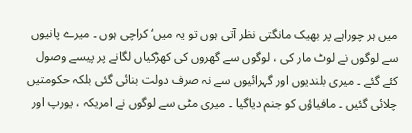میں ہر چوراہے پر بھیک مانگتی نظر آتی ہوں تو یہ میں‘ کراچی ہوں ۔ میرے پانیوں سے لوگوں نے لوٹ مار کی ، لوگوں سے گھروں کی کھڑکیاں لگانے پر پیسے وصول کئے گئے ۔ میری بلندیوں اور گہرائیوں سے نہ صرف دولت بنائی گئی بلکہ حکومتیں چلائی گئیں ۔ مافیاؤں کو جنم دیاگیا ۔ میری مٹی سے لوگوں نے امریکہ ، یورپ اور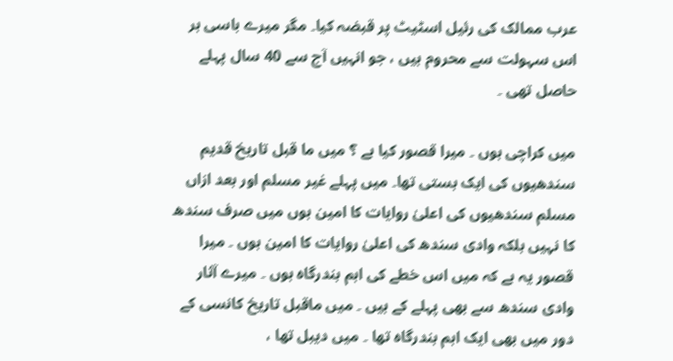عرب ممالک کی رئیل اسٹیٹ پر قبضہ کیا۔ مگر میرے باسی ہر اس سہولت سے محروم ہیں ، جو انہیں آج سے 40 سال پہلے حاصل تھی ۔

میں کراچی ہوں ۔ میرا قصور کیا ہے ؟ میں ما قبل تاریخ قدیم سندھیوں کی ایک بستی تھا۔ میں پہلے غیر مسلم اور بعد ازاں مسلم سندھیوں کی اعلیٰ روایات کا امین ہوں میں صرف سندھ کا نہیں بلکہ وادی سندھ کی اعلیٰ روایات کا امین ہوں ۔ میرا قصور یہ ہے کہ میں اس خطے کی اہم بندرگاہ ہوں ۔ میرے آثار وادی سندھ سے بھی پہلے کے ہیں ۔ میں ماقبل تاریخ کانسی کے دور میں بھی ایک اہم بندرگاہ تھا ۔ میں دیبل تھا ،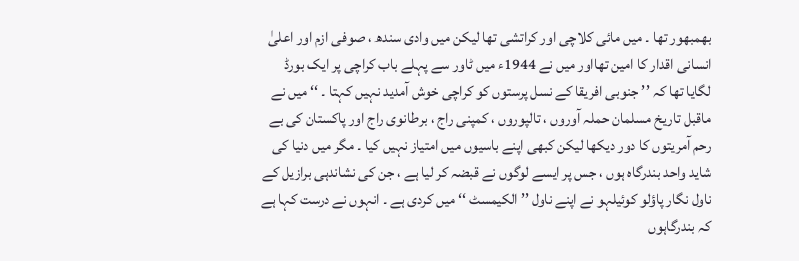بھمبھور تھا ۔ میں مائی کلاچی اور کراتشی تھا لیکن میں وادی سندھ ، صوفی ازم اور اعلیٰ انسانی اقدار کا امین تھااور میں نے 1944ء میں ٹاور سے پہلے باب کراچی پر ایک بورڈ لگایا تھا کہ ’’ جنوبی افریقا کے نسل پرستوں کو کراچی خوش آمدید نہیں کہتا ۔ ‘‘ میں نے ماقبل تاریخ مسلمان حملہ آوروں ، تالپوروں ، کمپنی راج ، برطانوی راج اور پاکستان کی بے رحم آمریتوں کا دور دیکھا لیکن کبھی اپنے باسیوں میں امتیاز نہیں کیا ۔ مگر میں دنیا کی شاید واحد بندرگاہ ہوں ، جس پر ایسے لوگوں نے قبضہ کر لیا ہے ، جن کی نشاندہی برازیل کے ناول نگار پاؤلو کوئیلہو نے اپنے ناول ’’ الکیمسٹ ‘‘ میں کردی ہے ۔ انہوں نے درست کہا ہے کہ بندرگاہوں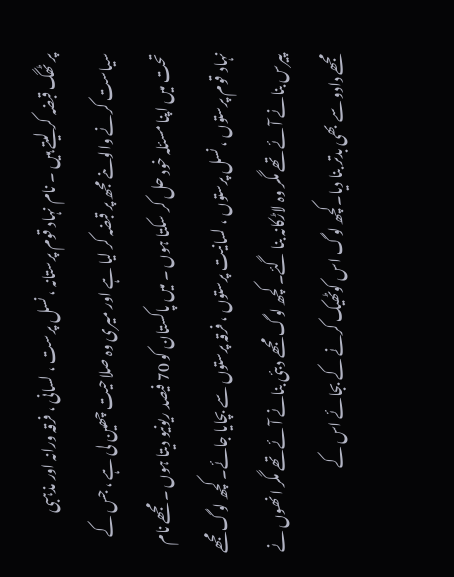پر ٹھگ قبضہ کر لیتے ہیں ۔ نام نہاد قوم پرستانہ ، نسل پرست ، لسانی ، فرقہ ورانہ اور مذہبی سیاست کرنے والوںنے مجھ پر قبضہ کر لیا ہے اور میری وہ صلاحیت چھین لی ہے ، جس کے تحت میں اپنا مسئلہ خود حل کر سکتا ہوں ۔ میں پاکستان کو 70 فیصد ریونیو دیتا ہوں ۔ مجھے نام نہاد قوم پرستوں ، نسل پرستوں ، لسانیت پرستوں ، فرقہ پرستوں سے بچایا جائے۔ کچھ لوگ مجھے پیرس بنانے آئے تھے مگر وہ لاڑکانہ بنا گئے۔ کچھ لوگ مجھے دبئی بنانے آئے تھے مگر انھوں نے مجھے دادو سے بھی بدتر بنا دیا۔کچھ لوگ اس کوٹھیک کرنے کے بجائے اس کے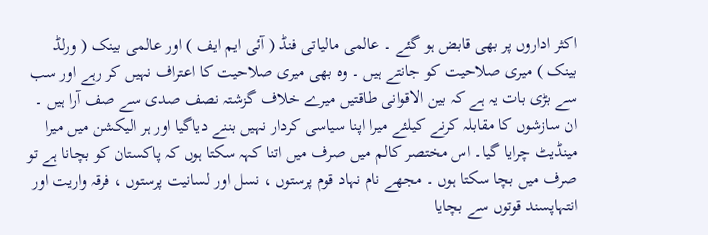اکثر اداروں پر بھی قابض ہو گئے ۔ عالمی مالیاتی فنڈ ( آئی ایم ایف ) اور عالمی بینک ( ورلڈ بینک ) میری صلاحیت کو جانتے ہیں ۔ وہ بھی میری صلاحیت کا اعتراف نہیں کر رہے اور سب سے بڑی بات یہ ہے کہ بین الاقوانی طاقتیں میرے خلاف گزشتہ نصف صدی سے صف آرا ہیں ۔ ان سازشوں کا مقابلہ کرنے کیلئے میرا اپنا سیاسی کردار نہیں بننے دیاگیا اور ہر الیکشن میں میرا مینڈیٹ چرایا گیا۔ اس مختصر کالم میں صرف میں اتنا کہہ سکتا ہوں کہ پاکستان کو بچانا ہے تو صرف میں بچا سکتا ہوں ۔ مجھے نام نہاد قوم پرستوں ، نسل اور لسانیت پرستوں ، فرقہ واریت اور انتہاپسند قوتوں سے بچایا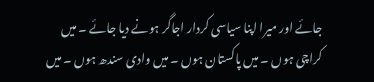جائے اور میرا اپنا سیاسی کردار اجاگر ہونے دیا جائے ۔ میں کراچی ہوں ۔ میں پاکستان ہوں ۔ میں وادی سندھ ہوں ۔ میں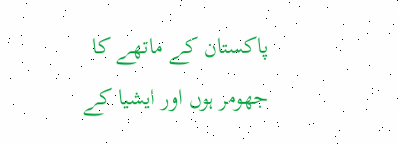پاکستان کے ماتھے کا جھومر ہوں اور ایشیا کے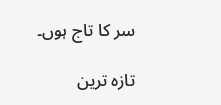سر کا تاج ہوں۔

تازہ ترین